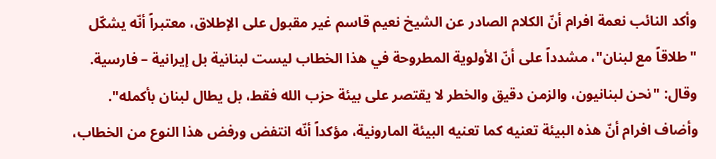وأكد النائب نعمة افرام أنّ الكلام الصادر عن الشيخ نعيم قاسم غير مقبول على الإطلاق، معتبراً أنّه يشكّل "طلاقاً مع لبنان"، مشدداً على أنّ الأولوية المطروحة في هذا الخطاب ليست لبنانية بل إيرانية – فارسية.
وقال: "نحن لبنانيون، والزمن دقيق والخطر لا يقتصر على بيئة حزب الله فقط، بل يطال لبنان بأكمله".
وأضاف افرام أنّ هذه البيئة تعنيه كما تعنيه البيئة المارونية، مؤكداً أنّه انتفض ورفض هذا النوع من الخطاب،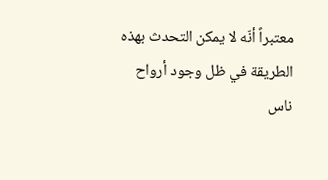معتبراً أنّه لا يمكن التحدث بهذه الطريقة في ظل وجود أرواح ناس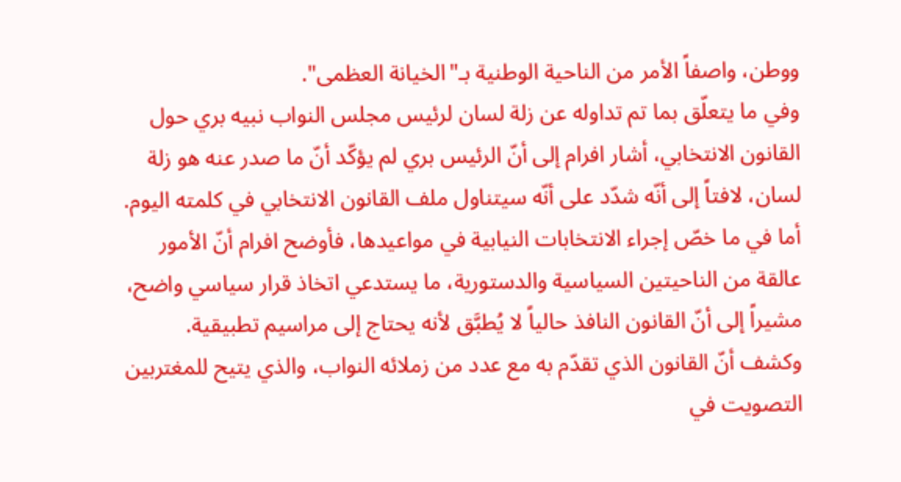ووطن، واصفاً الأمر من الناحية الوطنية بـ"الخيانة العظمى".
وفي ما يتعلّق بما تم تداوله عن زلة لسان لرئيس مجلس النواب نبيه بري حول القانون الانتخابي، أشار افرام إلى أنّ الرئيس بري لم يؤكّد أنّ ما صدر عنه هو زلة لسان، لافتاً إلى أنّه شدّد على أنّه سيتناول ملف القانون الانتخابي في كلمته اليوم.
أما في ما خصّ إجراء الانتخابات النيابية في مواعيدها، فأوضح افرام أنّ الأمور عالقة من الناحيتين السياسية والدستورية، ما يستدعي اتخاذ قرار سياسي واضح، مشيراً إلى أنّ القانون النافذ حالياً لا يُطبَّق لأنه يحتاج إلى مراسيم تطبيقية.
وكشف أنّ القانون الذي تقدّم به مع عدد من زملائه النواب، والذي يتيح للمغتربين التصويت في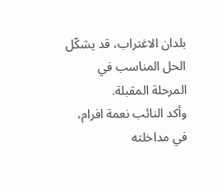بلدان الاغتراب، قد يشكّل الحل المناسب في المرحلة المقبلة.
وأكد النائب نعمة افرام، في مداخلته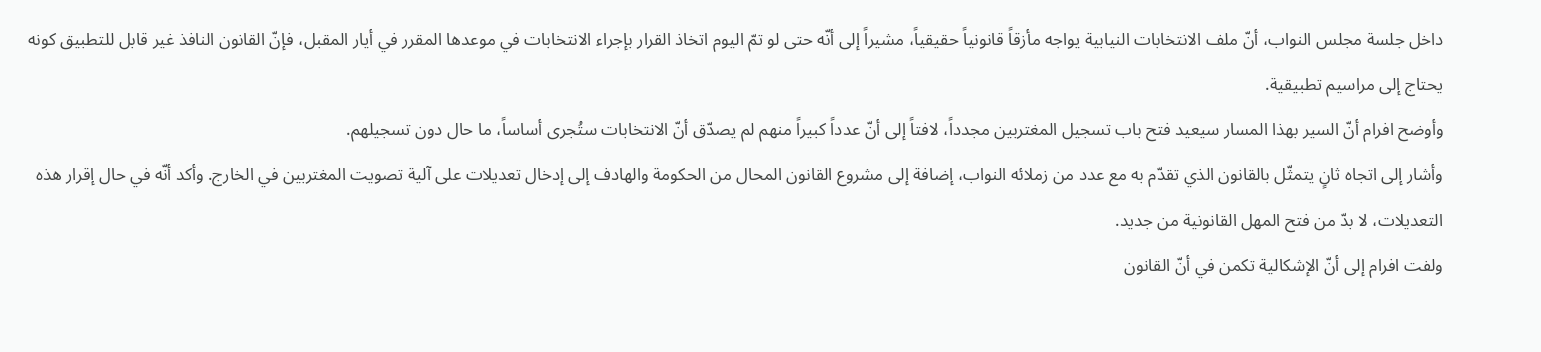داخل جلسة مجلس النواب، أنّ ملف الانتخابات النيابية يواجه مأزقاً قانونياً حقيقياً، مشيراً إلى أنّه حتى لو تمّ اليوم اتخاذ القرار بإجراء الانتخابات في موعدها المقرر في أيار المقبل، فإنّ القانون النافذ غير قابل للتطبيق كونه يحتاج إلى مراسيم تطبيقية.
وأوضح افرام أنّ السير بهذا المسار سيعيد فتح باب تسجيل المغتربين مجدداً، لافتاً إلى أنّ عدداً كبيراً منهم لم يصدّق أنّ الانتخابات ستُجرى أساساً، ما حال دون تسجيلهم.
وأشار إلى اتجاه ثانٍ يتمثّل بالقانون الذي تقدّم به مع عدد من زملائه النواب، إضافة إلى مشروع القانون المحال من الحكومة والهادف إلى إدخال تعديلات على آلية تصويت المغتربين في الخارج. وأكد أنّه في حال إقرار هذه التعديلات، لا بدّ من فتح المهل القانونية من جديد.
ولفت افرام إلى أنّ الإشكالية تكمن في أنّ القانون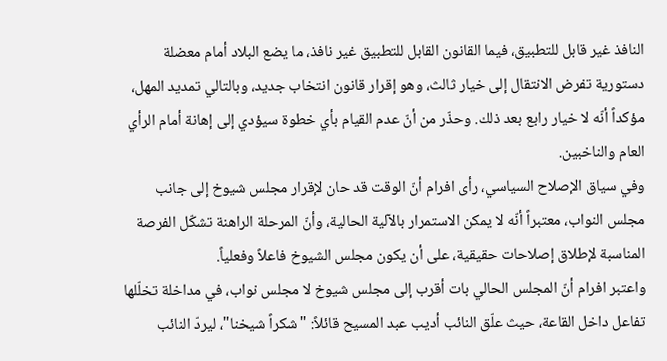النافذ غير قابل للتطبيق، فيما القانون القابل للتطبيق غير نافذ، ما يضع البلاد أمام معضلة دستورية تفرض الانتقال إلى خيار ثالث، وهو إقرار قانون انتخاب جديد، وبالتالي تمديد المهل، مؤكداً أنّه لا خيار رابع بعد ذلك. وحذّر من أنّ عدم القيام بأي خطوة سيؤدي إلى إهانة أمام الرأي العام والناخبين.
وفي سياق الإصلاح السياسي، رأى افرام أنّ الوقت قد حان لإقرار مجلس شيوخ إلى جانب مجلس النواب، معتبراً أنّه لا يمكن الاستمرار بالآلية الحالية، وأنّ المرحلة الراهنة تشكّل الفرصة المناسبة لإطلاق إصلاحات حقيقية، على أن يكون مجلس الشيوخ فاعلاً وفعلياً.
واعتبر افرام أنّ المجلس الحالي بات أقرب إلى مجلس شيوخ لا مجلس نواب، في مداخلة تخلّلها تفاعل داخل القاعة، حيث علّق النائب أديب عبد المسيح قائلاً: "شكراً شيخنا"، ليردّ النائب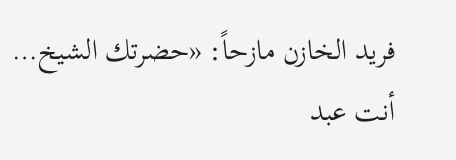فريد الخازن مازحاً: «حضرتك الشيخ… أنت عبد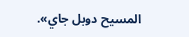المسيح دوبل جاي».